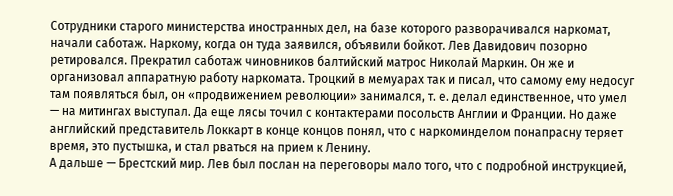Сотрудники старого министерства иностранных дел, на базе которого разворачивался наркомат, начали саботаж. Наркому, когда он туда заявился, объявили бойкот. Лев Давидович позорно ретировался. Прекратил саботаж чиновников балтийский матрос Николай Маркин. Он же и организовал аппаратную работу наркомата. Троцкий в мемуарах так и писал, что самому ему недосуг там появляться был, он «продвижением революции» занимался, т. е. делал единственное, что умел — на митингах выступал. Да еще лясы точил с контактерами посольств Англии и Франции. Но даже английский представитель Локкарт в конце концов понял, что с наркоминделом понапрасну теряет время, это пустышка, и стал рваться на прием к Ленину.
А дальше — Брестский мир. Лев был послан на переговоры мало того, что с подробной инструкцией,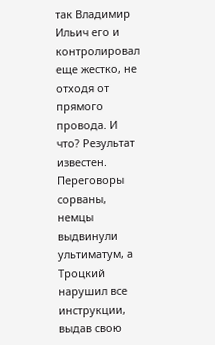так Владимир Ильич его и контролировал еще жестко, не отходя от прямого провода. И что? Результат известен. Переговоры сорваны, немцы выдвинули ультиматум, а Троцкий нарушил все инструкции, выдав свою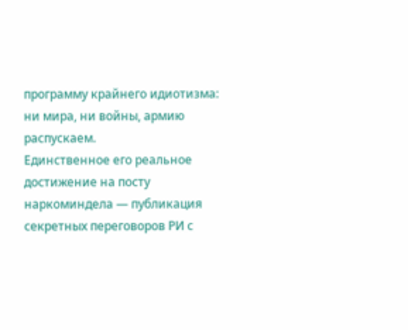программу крайнего идиотизма: ни мира, ни войны, армию распускаем.
Единственное его реальное достижение на посту наркоминдела — публикация секретных переговоров РИ с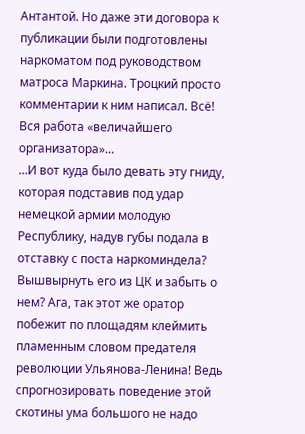Антантой. Но даже эти договора к публикации были подготовлены наркоматом под руководством матроса Маркина. Троцкий просто комментарии к ним написал. Всё! Вся работа «величайшего организатора»…
…И вот куда было девать эту гниду, которая подставив под удар немецкой армии молодую Республику, надув губы подала в отставку с поста наркоминдела?
Вышвырнуть его из ЦК и забыть о нем? Ага, так этот же оратор побежит по площадям клеймить пламенным словом предателя революции Ульянова-Ленина! Ведь спрогнозировать поведение этой скотины ума большого не надо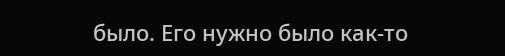было. Его нужно было как-то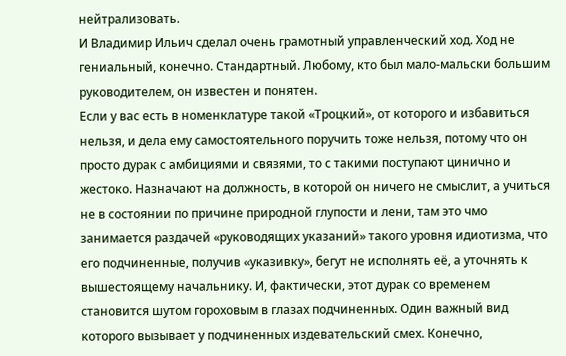нейтрализовать.
И Владимир Ильич сделал очень грамотный управленческий ход. Ход не гениальный, конечно. Стандартный. Любому, кто был мало-мальски большим руководителем, он известен и понятен.
Если у вас есть в номенклатуре такой «Троцкий», от которого и избавиться нельзя, и дела ему самостоятельного поручить тоже нельзя, потому что он просто дурак с амбициями и связями, то с такими поступают цинично и жестоко. Назначают на должность, в которой он ничего не смыслит, а учиться не в состоянии по причине природной глупости и лени, там это чмо занимается раздачей «руководящих указаний» такого уровня идиотизма, что его подчиненные, получив «указивку», бегут не исполнять её, а уточнять к вышестоящему начальнику. И, фактически, этот дурак со временем становится шутом гороховым в глазах подчиненных. Один важный вид которого вызывает у подчиненных издевательский смех. Конечно,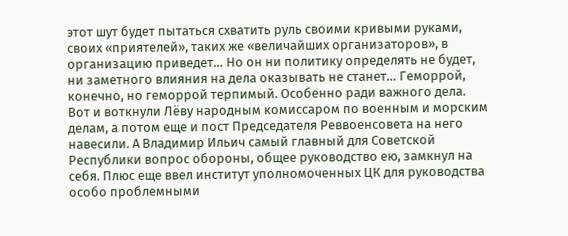этот шут будет пытаться схватить руль своими кривыми руками, своих «приятелей», таких же «величайших организаторов», в организацию приведет… Но он ни политику определять не будет, ни заметного влияния на дела оказывать не станет… Геморрой, конечно, но геморрой терпимый. Особенно ради важного дела.
Вот и воткнули Лёву народным комиссаром по военным и морским делам, а потом еще и пост Председателя Реввоенсовета на него навесили. А Владимир Ильич самый главный для Советской Республики вопрос обороны, общее руководство ею, замкнул на себя. Плюс еще ввел институт уполномоченных ЦК для руководства особо проблемными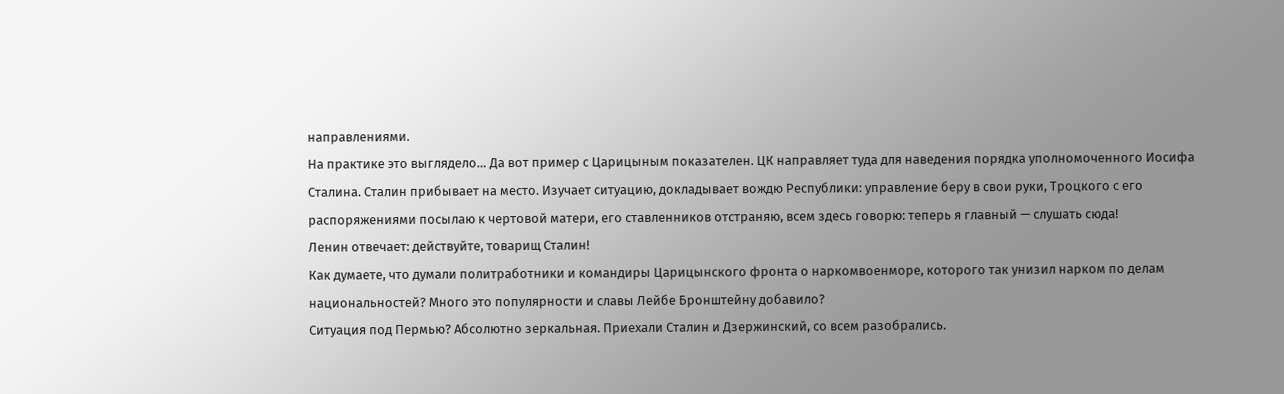направлениями.
На практике это выглядело… Да вот пример с Царицыным показателен. ЦК направляет туда для наведения порядка уполномоченного Иосифа Сталина. Сталин прибывает на место. Изучает ситуацию, докладывает вождю Республики: управление беру в свои руки, Троцкого с его распоряжениями посылаю к чертовой матери, его ставленников отстраняю, всем здесь говорю: теперь я главный — слушать сюда!
Ленин отвечает: действуйте, товарищ Сталин!
Как думаете, что думали политработники и командиры Царицынского фронта о наркомвоенморе, которого так унизил нарком по делам национальностей? Много это популярности и славы Лейбе Бронштейну добавило?
Ситуация под Пермью? Абсолютно зеркальная. Приехали Сталин и Дзержинский, со всем разобрались.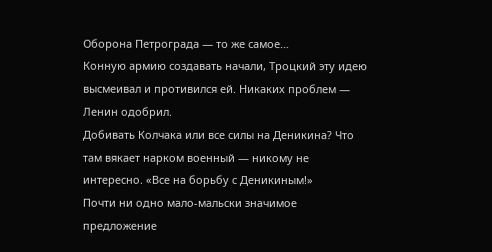Оборона Петрограда — то же самое…
Конную армию создавать начали, Троцкий эту идею высмеивал и противился ей. Никаких проблем — Ленин одобрил.
Добивать Колчака или все силы на Деникина? Что там вякает нарком военный — никому не интересно. «Все на борьбу с Деникиным!»
Почти ни одно мало-мальски значимое предложение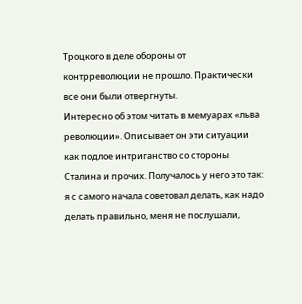Троцкого в деле обороны от контрреволюции не прошло. Практически все они были отвергнуты.
Интересно об этом читать в мемуарах «льва революции». Описывает он эти ситуации как подлое интриганство со стороны Сталина и прочих. Получалось у него это так: я с самого начала советовал делать, как надо делать правильно, меня не послушали,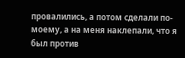провалились, а потом сделали по-моему, а на меня наклепали, что я был против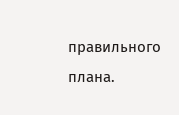правильного плана.